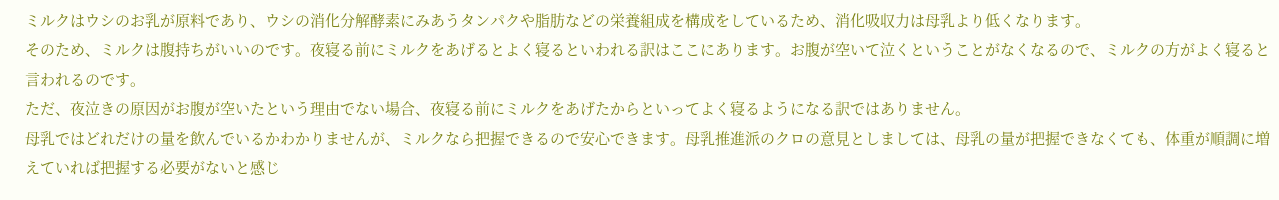ミルクはウシのお乳が原料であり、ウシの消化分解酵素にみあうタンパクや脂肪などの栄養組成を構成をしているため、消化吸収力は母乳より低くなります。
そのため、ミルクは腹持ちがいいのです。夜寝る前にミルクをあげるとよく寝るといわれる訳はここにあります。お腹が空いて泣くということがなくなるので、ミルクの方がよく寝ると言われるのです。
ただ、夜泣きの原因がお腹が空いたという理由でない場合、夜寝る前にミルクをあげたからといってよく寝るようになる訳ではありません。
母乳ではどれだけの量を飲んでいるかわかりませんが、ミルクなら把握できるので安心できます。母乳推進派のクロの意見としましては、母乳の量が把握できなくても、体重が順調に増えていれば把握する必要がないと感じ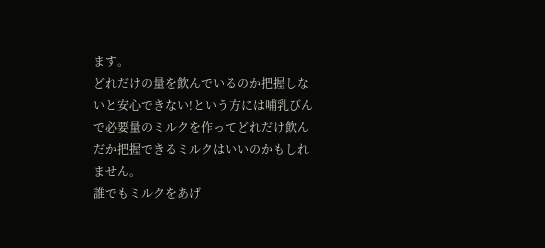ます。
どれだけの量を飲んでいるのか把握しないと安心できない!という方には哺乳びんで必要量のミルクを作ってどれだけ飲んだか把握できるミルクはいいのかもしれません。
誰でもミルクをあげ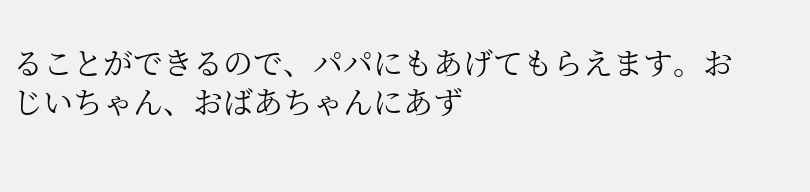ることができるので、パパにもあげてもらえます。おじいちゃん、おばあちゃんにあず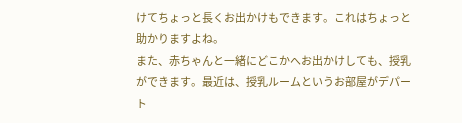けてちょっと長くお出かけもできます。これはちょっと助かりますよね。
また、赤ちゃんと一緒にどこかへお出かけしても、授乳ができます。最近は、授乳ルームというお部屋がデパート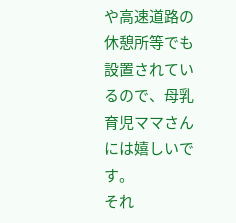や高速道路の休憩所等でも設置されているので、母乳育児ママさんには嬉しいです。
それ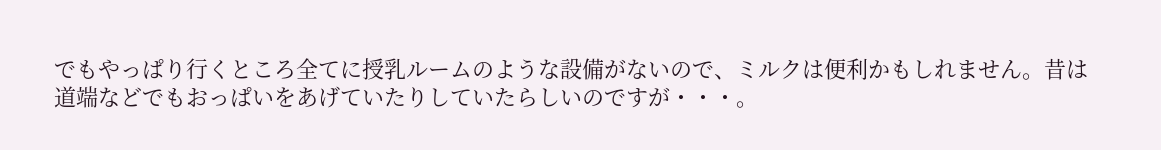でもやっぱり行くところ全てに授乳ルームのような設備がないので、ミルクは便利かもしれません。昔は道端などでもおっぱいをあげていたりしていたらしいのですが・・・。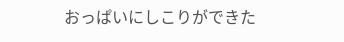おっぱいにしこりができた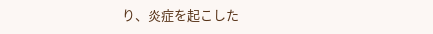り、炎症を起こした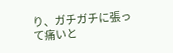り、ガチガチに張って痛いと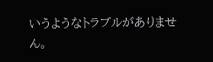いうようなトラブルがありません。